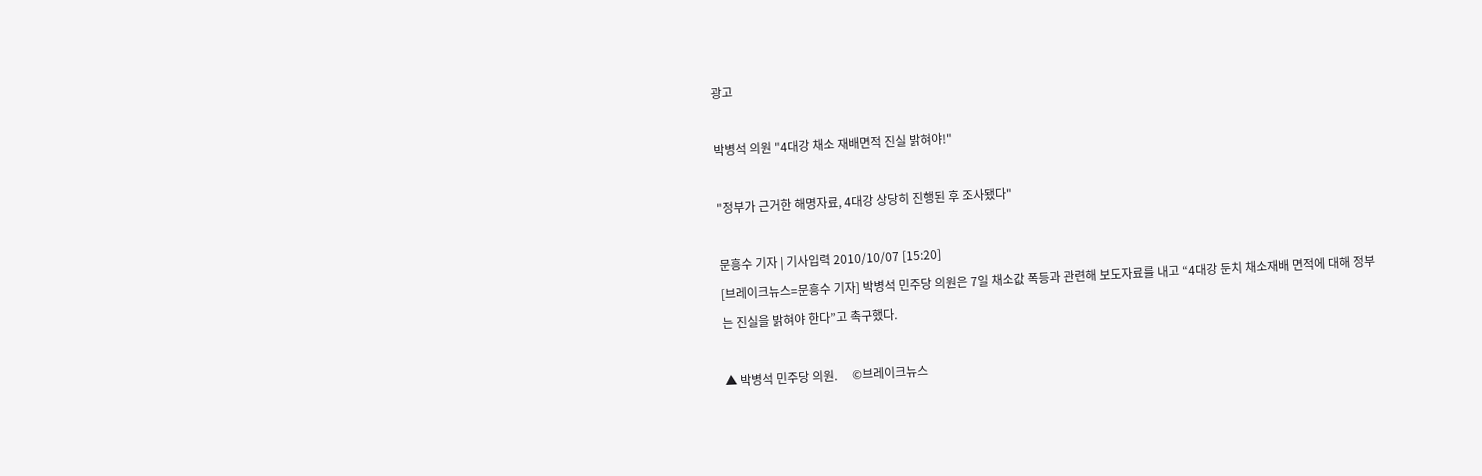광고

박병석 의원 "4대강 채소 재배면적 진실 밝혀야!"

"정부가 근거한 해명자료, 4대강 상당히 진행된 후 조사됐다"

문흥수 기자 | 기사입력 2010/10/07 [15:20]
[브레이크뉴스=문흥수 기자] 박병석 민주당 의원은 7일 채소값 폭등과 관련해 보도자료를 내고 “4대강 둔치 채소재배 면적에 대해 정부는 진실을 밝혀야 한다”고 촉구했다.

▲ 박병석 민주당 의원.     ©브레이크뉴스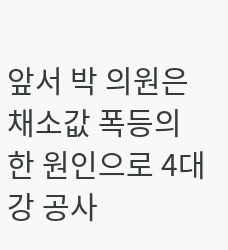앞서 박 의원은 채소값 폭등의 한 원인으로 4대강 공사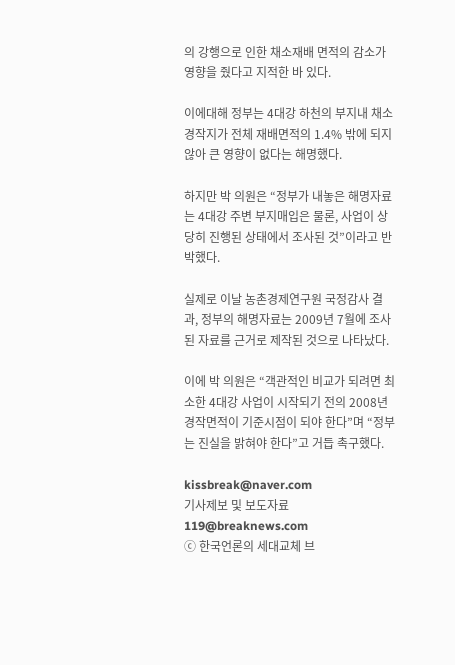의 강행으로 인한 채소재배 면적의 감소가 영향을 줬다고 지적한 바 있다.

이에대해 정부는 4대강 하천의 부지내 채소경작지가 전체 재배면적의 1.4% 밖에 되지않아 큰 영향이 없다는 해명했다.

하지만 박 의원은 “정부가 내놓은 해명자료는 4대강 주변 부지매입은 물론, 사업이 상당히 진행된 상태에서 조사된 것”이라고 반박했다.

실제로 이날 농촌경제연구원 국정감사 결과, 정부의 해명자료는 2009년 7월에 조사된 자료를 근거로 제작된 것으로 나타났다.

이에 박 의원은 “객관적인 비교가 되려면 최소한 4대강 사업이 시작되기 전의 2008년 경작면적이 기준시점이 되야 한다”며 “정부는 진실을 밝혀야 한다”고 거듭 촉구했다.

kissbreak@naver.com
기사제보 및 보도자료 119@breaknews.com
ⓒ 한국언론의 세대교체 브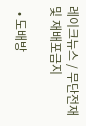레이크뉴스 / 무단전재 및 재배포금지

  • 도배방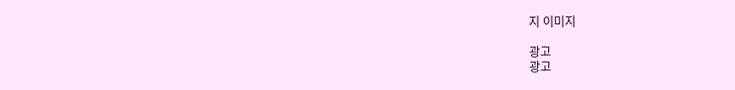지 이미지

광고
광고